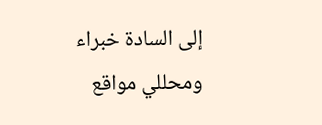إلى السادة خبراء ومحللي مواقع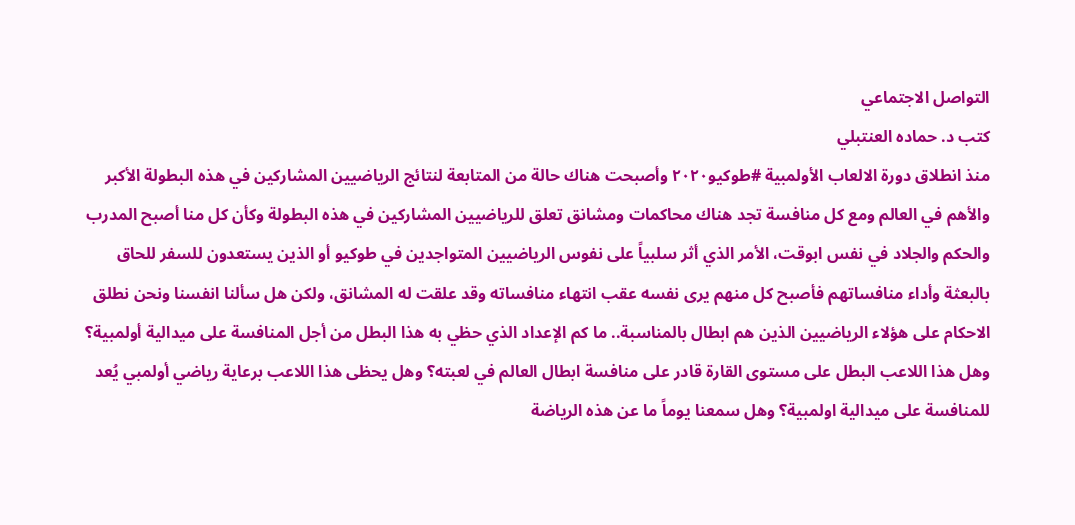التواصل الاجتماعي
كتب د. حماده العنتبلي
منذ انطلاق دورة الالعاب الأولمبية #طوكيو٢٠٢٠ وأصبحت هناك حالة من المتابعة لنتائج الرياضيين المشاركين في هذه البطولة الأكبر والأهم في العالم ومع كل منافسة تجد هناك محاكمات ومشانق تعلق للرياضيين المشاركين في هذه البطولة وكأن كل منا أصبح المدرب والحكم والجلاد في نفس ابوقت، الأمر الذي أثر سلبياً على نفوس الرياضيين المتواجدين في طوكيو أو الذين يستعدون للسفر للحاق بالبعثة وأداء منافساتهم فأصبح كل منهم يرى نفسه عقب انتهاء منافساته وقد علقت له المشانق، ولكن هل سألنا انفسنا ونحن نطلق الاحكام على هؤلاء الرياضيين الذين هم ابطال بالمناسبة.. ما كم الإعداد الذي حظي به هذا البطل من أجل المنافسة على ميدالية أولمبية؟ وهل هذا اللاعب البطل على مستوى القارة قادر على منافسة ابطال العالم في لعبته؟ وهل يحظى هذا اللاعب برعاية رياضي أولمبي يُعد للمنافسة على ميدالية اولمبية؟ وهل سمعنا يوماً ما عن هذه الرياضة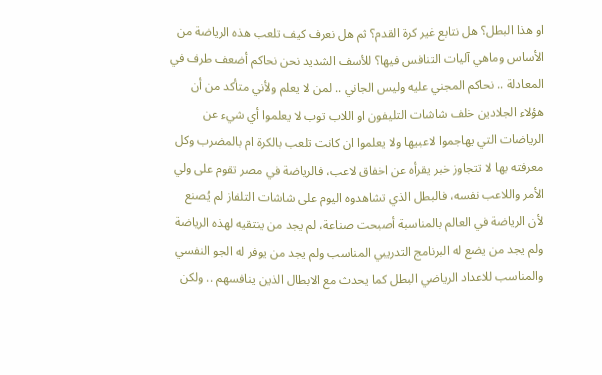او هذا البطل؟ هل نتابع غير كرة القدم؟ ثم هل نعرف كيف تلعب هذه الرياضة من الأساس وماهي آليات التنافس فيها؟ للأسف الشديد نحن نحاكم أضعف طرف في المعادلة .. نحاكم المجني عليه وليس الجاني .. لمن لا يعلم ولأني متأكد من أن هؤلاء الجلادين خلف شاشات التليفون او اللاب توب لا يعلموا أي شيء عن الرياضات التي يهاجموا لاعبيها ولا يعلموا ان كانت تلعب بالكرة ام بالمضرب وكل معرفته بها لا تتجاوز خبر يقرأه عن اخفاق لاعب، فالرياضة في مصر تقوم على ولي الأمر واللاعب نفسه، فالبطل الذي تشاهدوه اليوم على شاشات التلفاز لم يُصنع لأن الرياضة في العالم بالمناسبة أصبحت صناعة، لم يجد من ينتقيه لهذه الرياضة ولم يجد من يضع له البرنامج التدريبي المناسب ولم يجد من يوفر له الجو النفسي والمناسب للاعداد الرياضي البطل كما يحدث مع الابطال الذين ينافسهم .. ولكن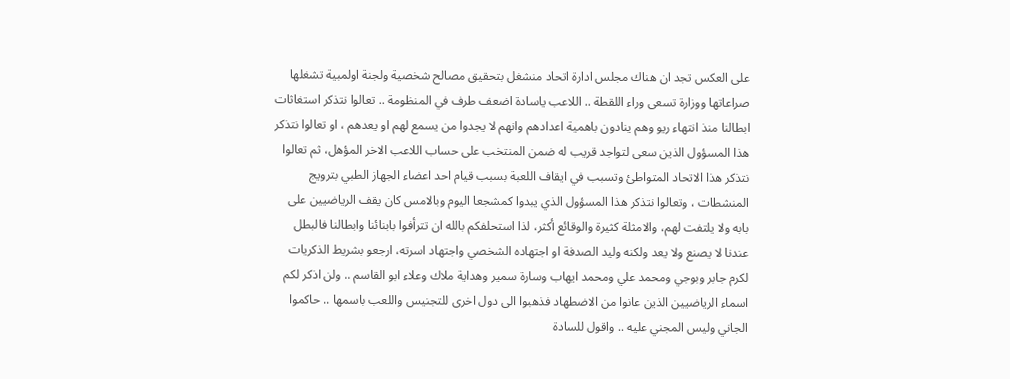على العكس تجد ان هناك مجلس ادارة اتحاد منشغل بتحقيق مصالح شخصية ولجنة اولمبية تشغلها صراعاتها ووزارة تسعى وراء اللقطة .. اللاعب ياسادة اضعف طرف في المنظومة .. تعالوا نتذكر استغاثات ابطالنا منذ انتهاء ريو وهم ينادون باهمية اعدادهم وانهم لا يجدوا من يسمع لهم او يعدهم ، او تعالوا نتذكر هذا المسؤول الذين سعى لتواجد قريب له ضمن المنتخب على حساب اللاعب الاخر المؤهل، ثم تعالوا نتذكر هذا الاتحاد المتواطئ وتسبب في ايقاف اللعبة بسبب قيام احد اعضاء الجهاز الطبي بترويج المنشطات ، وتعالوا نتذكر هذا المسؤول الذي يبدوا كمشجعا اليوم وبالامس كان يقف الرياضيين على بابه ولا يلتفت لهم، والامثلة كثيرة والوقائع أكثر، لذا استحلفكم بالله ان تترأفوا بابنائنا وابطالنا فالبطل عندنا لا يصنع ولا يعد ولكنه وليد الصدفة او اجتهاده الشخصي واجتهاد اسرته، ارجعو بشريط الذكريات لكرم جابر وبوجي ومحمد علي ومحمد ايهاب وسارة سمير وهداية ملاك وعلاء ابو القاسم .. ولن اذكر لكم اسماء الرياضيين الذين عانوا من الاضطهاد فذهبوا الى دول اخرى للتجنيس واللعب باسمها .. حاكموا الجاني وليس المجني عليه .. واقول للسادة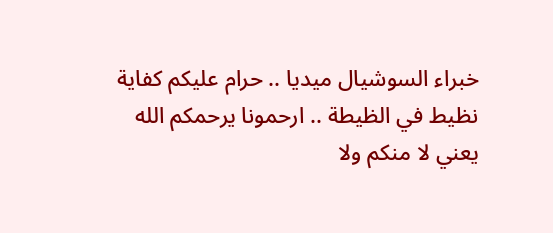خبراء السوشيال ميديا .. حرام عليكم كفاية نظيط في الظيطة .. ارحمونا يرحمكم الله يعني لا منكم ولا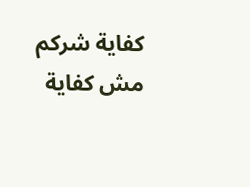كفاية شركم مش كفاية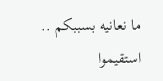ما نعانيه بسببكم .. استقيموا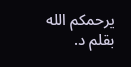يرحمكم الله
بقلم د.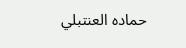حماده العنتبلي